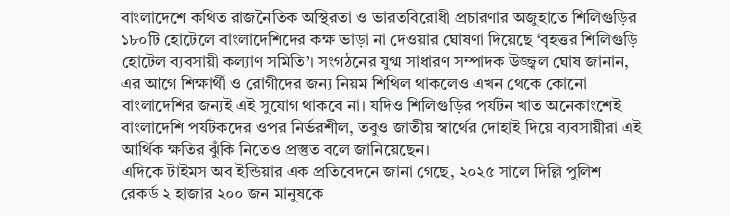বাংলাদেশে কথিত রাজনৈতিক অস্থিরতা ও ভারতবিরোধী প্রচারণার অজুহাতে শিলিগুড়ির ১৮০টি হোটেলে বাংলাদেশিদের কক্ষ ভাড়া না দেওয়ার ঘোষণা দিয়েছে ‘বৃহত্তর শিলিগুড়ি হোটেল ব্যবসায়ী কল্যাণ সমিতি’। সংগঠনের যুগ্ম সাধারণ সম্পাদক উজ্জ্বল ঘোষ জানান, এর আগে শিক্ষার্থী ও রোগীদের জন্য নিয়ম শিথিল থাকলেও এখন থেকে কোনো বাংলাদেশির জন্যই এই সুযোগ থাকবে না। যদিও শিলিগুড়ির পর্যটন খাত অনেকাংশেই বাংলাদেশি পর্যটকদের ওপর নির্ভরশীল, তবুও জাতীয় স্বার্থের দোহাই দিয়ে ব্যবসায়ীরা এই আর্থিক ক্ষতির ঝুঁকি নিতেও প্রস্তুত বলে জানিয়েছেন।
এদিকে টাইমস অব ইন্ডিয়ার এক প্রতিবেদনে জানা গেছে, ২০২৫ সালে দিল্লি পুলিশ রেকর্ড ২ হাজার ২০০ জন মানুষকে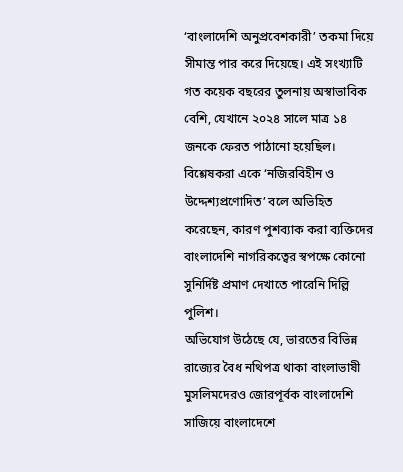‘বাংলাদেশি অনুপ্রবেশকারী’ তকমা দিয়ে সীমান্ত পার করে দিয়েছে। এই সংখ্যাটি গত কয়েক বছরের তুলনায় অস্বাভাবিক বেশি, যেখানে ২০২৪ সালে মাত্র ১৪ জনকে ফেরত পাঠানো হয়েছিল। বিশ্লেষকরা একে ‘নজিরবিহীন ও উদ্দেশ্যপ্রণোদিত’ বলে অভিহিত করেছেন, কারণ পুশব্যাক করা ব্যক্তিদের বাংলাদেশি নাগরিকত্বের স্বপক্ষে কোনো সুনির্দিষ্ট প্রমাণ দেখাতে পারেনি দিল্লি পুলিশ।
অভিযোগ উঠেছে যে, ভারতের বিভিন্ন রাজ্যের বৈধ নথিপত্র থাকা বাংলাভাষী মুসলিমদেরও জোরপূর্বক বাংলাদেশি সাজিয়ে বাংলাদেশে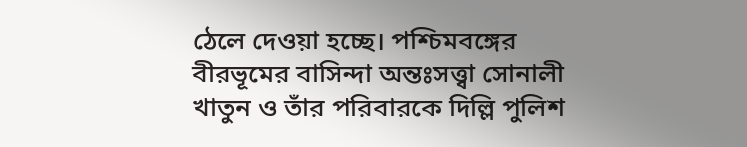ঠেলে দেওয়া হচ্ছে। পশ্চিমবঙ্গের বীরভূমের বাসিন্দা অন্তঃসত্ত্বা সোনালী খাতুন ও তাঁর পরিবারকে দিল্লি পুলিশ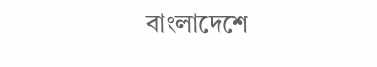বাংলাদেশে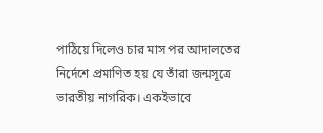পাঠিয়ে দিলেও চার মাস পর আদালতের নির্দেশে প্রমাণিত হয় যে তাঁরা জন্মসূত্রে ভারতীয় নাগরিক। একইভাবে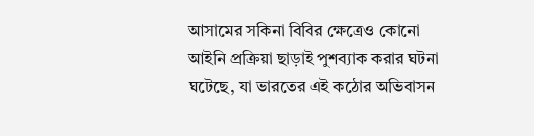আসামের সকিনা বিবির ক্ষেত্রেও কোনো আইনি প্রক্রিয়া ছাড়াই পুশব্যাক করার ঘটনা ঘটেছে, যা ভারতের এই কঠোর অভিবাসন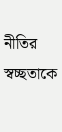নীতির স্বচ্ছতাকে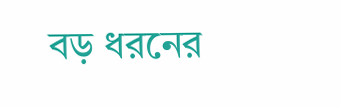বড় ধরনের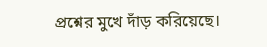প্রশ্নের মুখে দাঁড় করিয়েছে।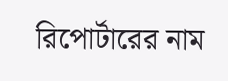রিপোর্টারের নাম